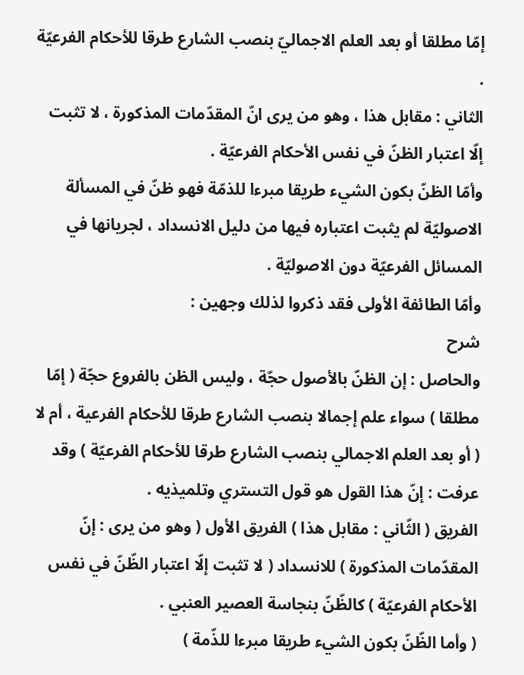إمّا مطلقا أو بعد العلم الاجماليّ بنصب الشارع طرقا للأحكام الفرعيّة .
الثاني : مقابل هذا ، وهو من يرى انّ المقدّمات المذكورة ، لا تثبت إلّا اعتبار الظنّ في نفس الأحكام الفرعيّة .
وأمّا الظنّ بكون الشيء طريقا مبرءا للذمّة فهو ظنّ في المسألة الاصوليّة لم يثبت اعتباره فيها من دليل الانسداد ، لجريانها في المسائل الفرعيّة دون الاصوليّة .
وأمّا الطائفة الأولى فقد ذكروا لذلك وجهين :
شرح
والحاصل : إن الظنّ بالأصول حجّة ، وليس الظن بالفروع حجّة ( إمّا مطلقا ) سواء علم إجمالا بنصب الشارع طرقا للأحكام الفرعية ، أم لا ( أو بعد العلم الاجمالي بنصب الشارع طرقا للأحكام الفرعيّة ) وقد عرفت : إنّ هذا القول هو قول التستري وتلميذيه .
الفريق ( الثّاني : مقابل هذا ) الفريق الأول ( وهو من يرى : إنّ المقدّمات المذكورة ) للانسداد ( لا تثبت إلّا اعتبار الظّنّ في نفس الأحكام الفرعيّة ) كالظّنّ بنجاسة العصير العنبي .
( وأما الظّنّ بكون الشيء طريقا مبرءا للذّمة )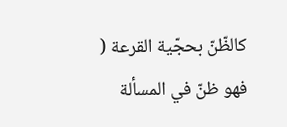كالظّنّ بحجّية القرعة ( فهو ظنّ في المسألة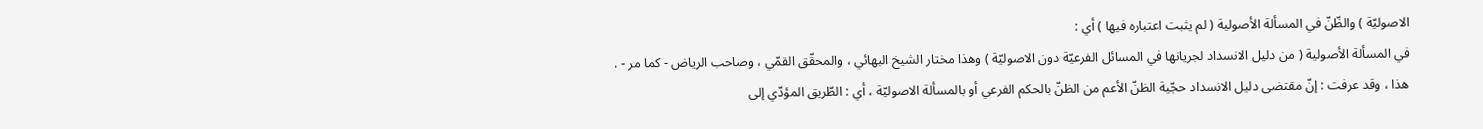الاصوليّة ) والظّنّ في المسألة الأصولية ( لم يثبت اعتباره فيها ) أي :
في المسألة الأصولية ( من دليل الانسداد لجريانها في المسائل الفرعيّة دون الاصوليّة ) وهذا مختار الشيخ البهائي ، والمحقّق القمّي ، وصاحب الرياض - كما مر - .
هذا ، وقد عرفت : إنّ مقتضى دليل الانسداد حجّية الظنّ الأعم من الظنّ بالحكم الفرعي أو بالمسألة الاصوليّة ، أي : الطّريق المؤدّي إلى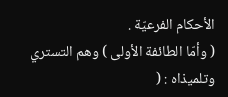الأحكام الفرعيّة .
( وأمّا الطائفة الأولى ) وهم التستري وتلميذاه : (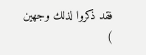فقد ذكروا لذلك وجهين )